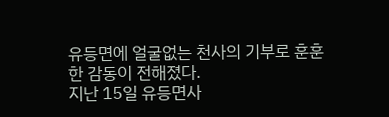유등면에 얼굴없는 천사의 기부로 훈훈한 감동이 전해졌다.
지난 15일 유등면사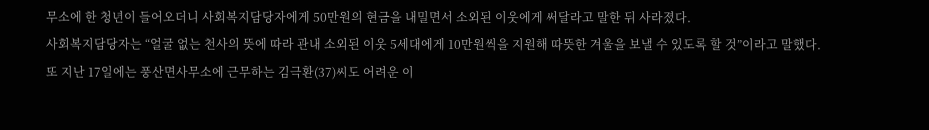무소에 한 청년이 들어오더니 사회복지담당자에게 50만원의 현금을 내밀면서 소외된 이웃에게 써달라고 말한 뒤 사라졌다.
사회복지담당자는 “얼굴 없는 천사의 뜻에 따라 관내 소외된 이웃 5세대에게 10만원씩을 지원해 따뜻한 겨울을 보낼 수 있도록 할 것”이라고 말했다.
또 지난 17일에는 풍산면사무소에 근무하는 김극환(37)씨도 어려운 이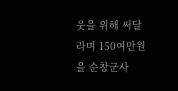웃을 위해 써달라며 150여만원을 순창군사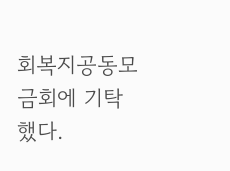회복지공동모금회에 기탁했다.